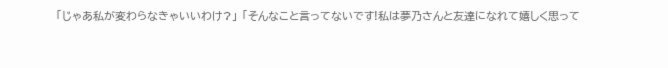「じゃあ私が変わらなきゃいいわけ?」 「そんなこと言ってないです!私は夢乃さんと友達になれて嬉しく思って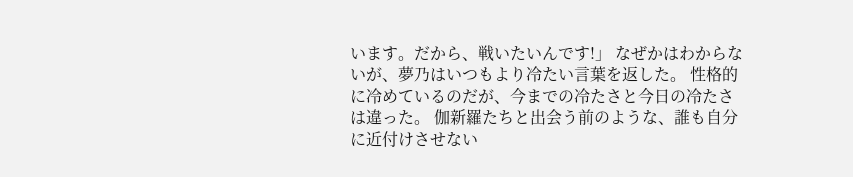います。だから、戦いたいんです!」 なぜかはわからないが、夢乃はいつもより冷たい言葉を返した。 性格的に冷めているのだが、今までの冷たさと今日の冷たさは違った。 伽新羅たちと出会う前のような、誰も自分に近付けさせない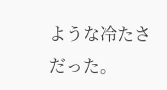ような冷たさだった。